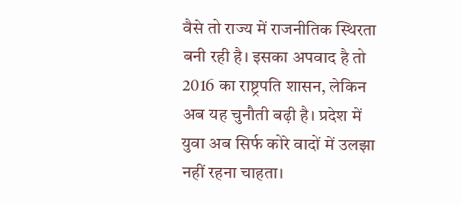वैसे तो राज्य में राजनीतिक स्थिरता बनी रही है। इसका अपवाद है तो 2016 का राष्ट्रपति शासन, लेकिन अब यह चुनौती बढ़ी है। प्रदेश में युवा अब सिर्फ कोरे वादों में उलझा नहीं रहना चाहता।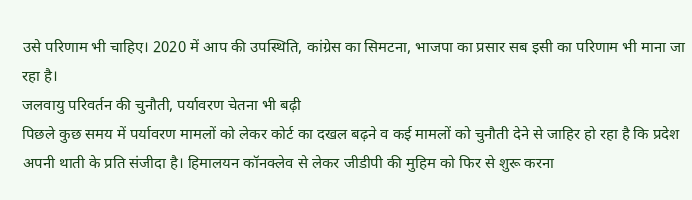उसे परिणाम भी चाहिए। 2020 में आप की उपस्थिति, कांग्रेस का सिमटना, भाजपा का प्रसार सब इसी का परिणाम भी माना जा रहा है।
जलवायु परिवर्तन की चुनौती, पर्यावरण चेतना भी बढ़ी
पिछले कुछ समय में पर्यावरण मामलों को लेकर कोर्ट का दखल बढ़ने व कई मामलों को चुनौती देने से जाहिर हो रहा है कि प्रदेश अपनी थाती के प्रति संजीदा है। हिमालयन कॉनक्लेव से लेकर जीडीपी की मुहिम को फिर से शुरू करना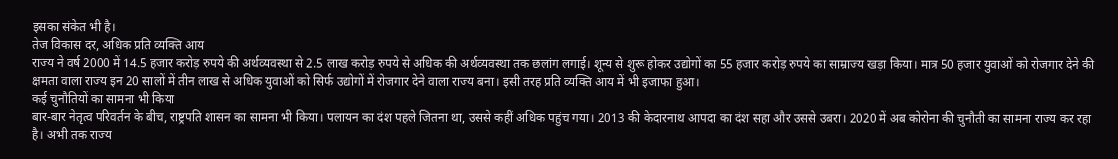इसका संकेत भी है।
तेज विकास दर, अधिक प्रति व्यक्ति आय
राज्य ने वर्ष 2000 में 14.5 हजार करोड़ रुपये की अर्थव्यवस्था से 2.5 लाख करोड़ रुपये से अधिक की अर्थव्यवस्था तक छलांग लगाई। शून्य से शुरू होकर उद्योगों का 55 हजार करोड़ रुपये का साम्राज्य खड़ा किया। मात्र 50 हजार युवाओं को रोजगार देने की क्षमता वाला राज्य इन 20 सालों में तीन लाख से अधिक युवाओं को सिर्फ उद्योगों में रोजगार देने वाला राज्य बना। इसी तरह प्रति व्यक्ति आय में भी इजाफा हुआ।
कई चुनौतियों का सामना भी किया
बार-बार नेतृत्व परिवर्तन के बीच, राष्ट्रपति शासन का सामना भी किया। पलायन का दंश पहले जितना था, उससे कहीं अधिक पहुंच गया। 2013 की केदारनाथ आपदा का दंश सहा और उससे उबरा। 2020 में अब कोरोना की चुनौती का सामना राज्य कर रहा है। अभी तक राज्य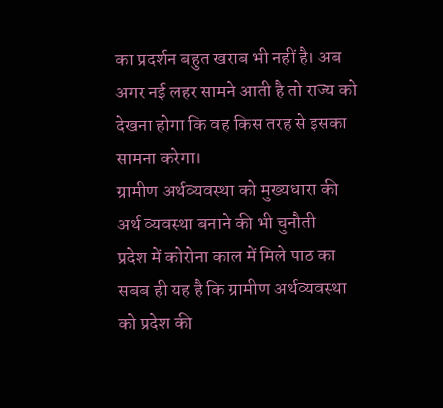का प्रदर्शन बहुत खराब भी नहीं है। अब अगर नई लहर सामने आती है तो राज्य को देखना होगा कि वह किस तरह से इसका सामना करेगा।
ग्रामीण अर्थव्यवस्था को मुख्यधारा की अर्थ व्यवस्था बनाने की भी चुनौती
प्रदेश में कोरोना काल में मिले पाठ का सबब ही यह है कि ग्रामीण अर्थव्यवस्था को प्रदेश की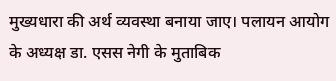मुख्यधारा की अर्थ व्यवस्था बनाया जाए। पलायन आयोग के अध्यक्ष डा. एसस नेगी के मुताबिक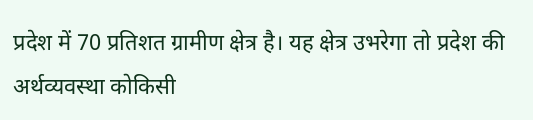प्रदेश में 70 प्रतिशत ग्रामीण क्षेत्र है। यह क्षेत्र उभरेगा तो प्रदेश की अर्थव्यवस्था कोकिसी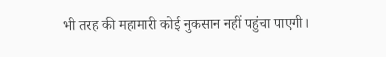भी तरह की महामारी कोई नुकसान नहीं पहुंचा पाएगी।